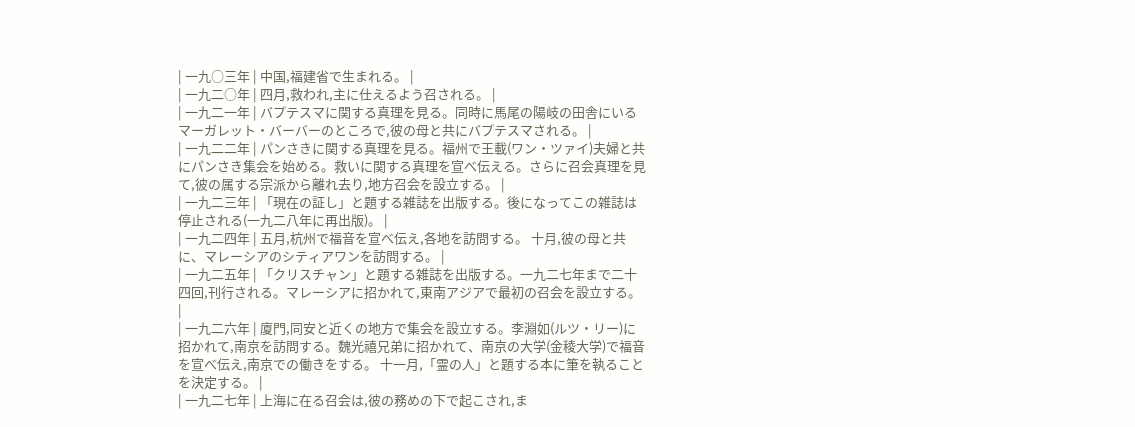| 一九○三年 | 中国,福建省で生まれる。 |
| 一九二○年 | 四月,救われ,主に仕えるよう召される。 |
| 一九二一年 | バプテスマに関する真理を見る。同時に馬尾の陽岐の田舎にいるマーガレット・バーバーのところで,彼の母と共にバプテスマされる。 |
| 一九二二年 | パンさきに関する真理を見る。福州で王載(ワン・ツァイ)夫婦と共にパンさき集会を始める。救いに関する真理を宣べ伝える。さらに召会真理を見て,彼の属する宗派から離れ去り,地方召会を設立する。 |
| 一九二三年 | 「現在の証し」と題する雑誌を出版する。後になってこの雑誌は停止される(一九二八年に再出版)。 |
| 一九二四年 | 五月,杭州で福音を宣べ伝え,各地を訪問する。 十月,彼の母と共に、マレーシアのシティアワンを訪問する。 |
| 一九二五年 | 「クリスチャン」と題する雑誌を出版する。一九二七年まで二十四回,刊行される。マレーシアに招かれて,東南アジアで最初の召会を設立する。 |
| 一九二六年 | 廈門,同安と近くの地方で集会を設立する。李淵如(ルツ・リー)に招かれて,南京を訪問する。魏光禧兄弟に招かれて、南京の大学(金稜大学)で福音を宣べ伝え,南京での働きをする。 十一月,「霊の人」と題する本に筆を執ることを決定する。 |
| 一九二七年 | 上海に在る召会は,彼の務めの下で起こされ,ま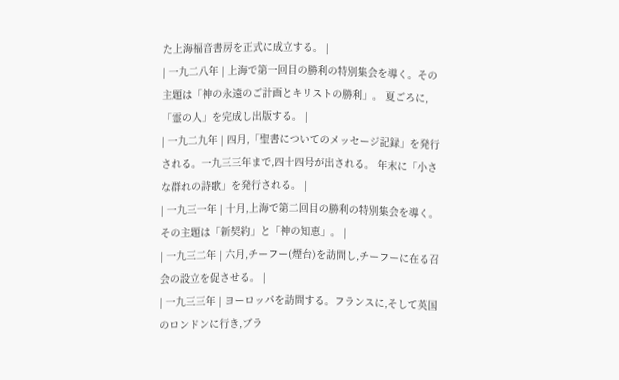た上海福音書房を正式に成立する。 |
| 一九二八年 | 上海で第一回目の勝利の特別集会を導く。その主題は「神の永遠のご計画とキリストの勝利」。 夏ごろに,「霊の人」を完成し出版する。 |
| 一九二九年 | 四月,「聖書についてのメッセージ記録」を発行される。一九三三年まで,四十四号が出される。 年末に「小さな群れの詩歌」を発行される。 |
| 一九三一年 | 十月,上海で第二回目の勝利の特別集会を導く。その主題は「新契約」と「神の知恵」。 |
| 一九三二年 | 六月,チーフー(煙台)を訪問し,チーフーに在る召会の設立を促させる。 |
| 一九三三年 | ヨーロッパを訪問する。フランスに,そして英国のロンドンに行き,ブラ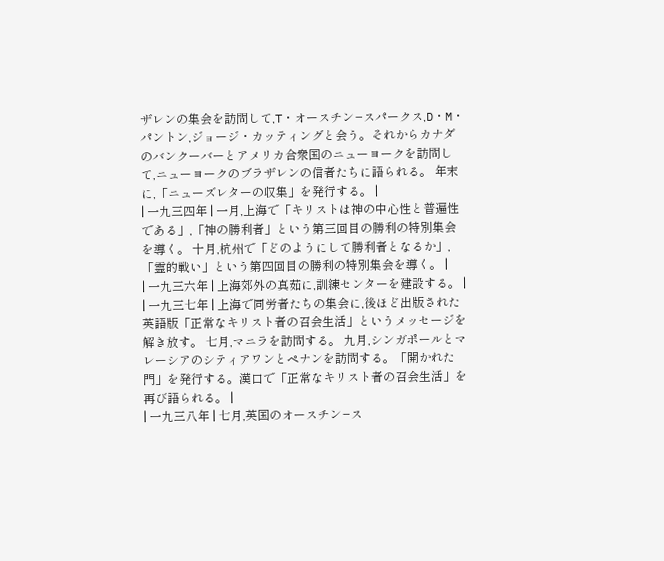ザレンの集会を訪問して,T・オースチン−スパークス,D・M・パントン,ジョージ・カッティングと会う。それからカナダのバンクーバーとアメリカ合衆国のニューヨークを訪問して,ニューヨークのブラザレンの信者たちに語られる。 年末に,「ニューズレターの収集」を発行する。 |
| 一九三四年 | 一月,上海で「キリストは神の中心性と普遍性である」,「神の勝利者」という第三回目の勝利の特別集会を導く。 十月,杭州で「どのようにして勝利者となるか」,「霊的戦い」という第四回目の勝利の特別集会を導く。 |
| 一九三六年 | 上海郊外の真茹に,訓練センターを建設する。 |
| 一九三七年 | 上海で同労者たちの集会に,後ほど出版された英語版「正常なキリスト者の召会生活」というメッセージを解き放す。 七月,マニラを訪問する。 九月,シンガポールとマレーシアのシティアワンとペナンを訪問する。「開かれた門」を発行する。漢口で「正常なキリスト者の召会生活」を再び語られる。 |
| 一九三八年 | 七月,英国のオースチン−ス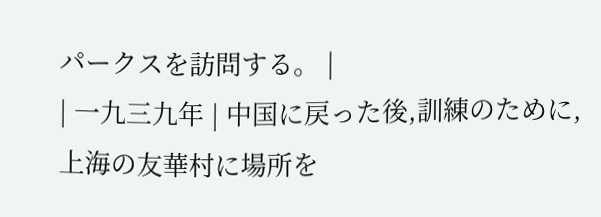パークスを訪問する。 |
| 一九三九年 | 中国に戻った後,訓練のために,上海の友華村に場所を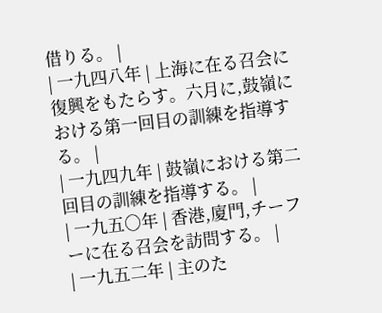借りる。 |
| 一九四八年 | 上海に在る召会に復興をもたらす。六月に,鼓嶺における第一回目の訓練を指導する。 |
| 一九四九年 | 鼓嶺における第二回目の訓練を指導する。 |
| 一九五○年 | 香港,廈門,チーフーに在る召会を訪問する。 |
| 一九五二年 | 主のた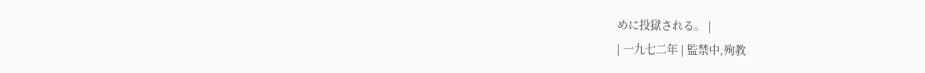めに投獄される。 |
| 一九七二年 | 監禁中,殉教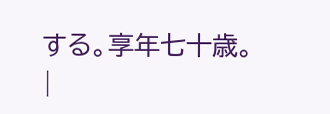する。享年七十歳。 |